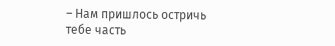– Нам пришлось остричь тебе часть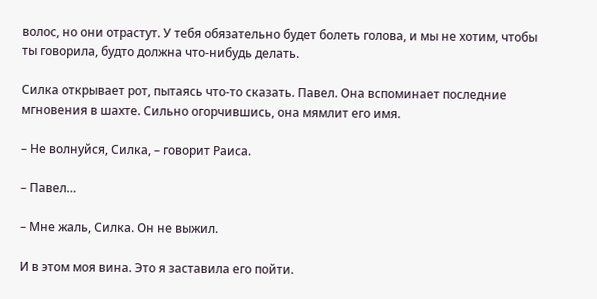волос, но они отрастут. У тебя обязательно будет болеть голова, и мы не хотим, чтобы ты говорила, будто должна что-нибудь делать.

Силка открывает рот, пытаясь что-то сказать. Павел. Она вспоминает последние мгновения в шахте. Сильно огорчившись, она мямлит его имя.

– Не волнуйся, Силка, – говорит Раиса.

– Павел…

– Мне жаль, Силка. Он не выжил.

И в этом моя вина. Это я заставила его пойти.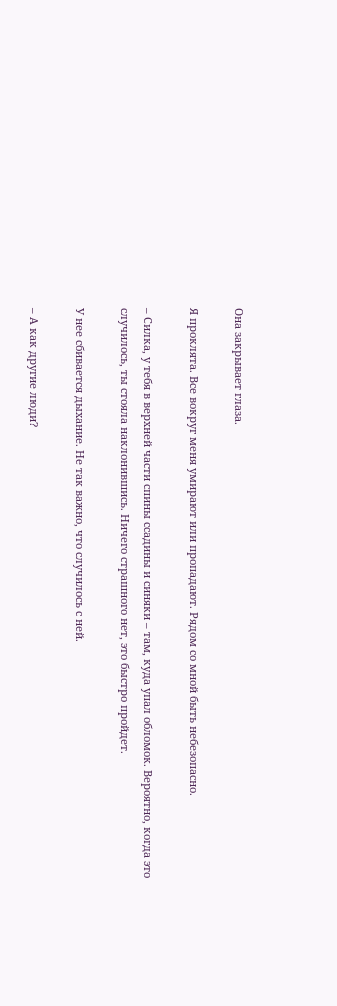Она закрывает глаза.

Я проклята. Все вокруг меня умирают или пропадают. Рядом со мной быть небезопасно.

– Силка, у тебя в верхней части спины ссадины и синяки – там, куда упал обломок. Вероятно, когда это случилось, ты стояла наклонившись. Ничего страшного нет, это быстро пройдет.

У нее сбивается дыхание. Не так важно, что случилось с ней.

– А как другие люди?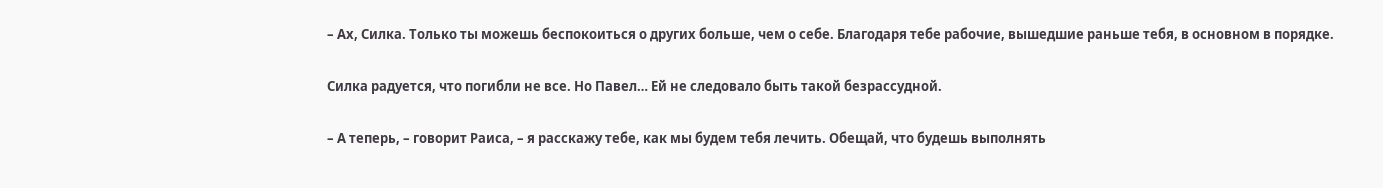– Ах, Силка. Только ты можешь беспокоиться о других больше, чем о себе. Благодаря тебе рабочие, вышедшие раньше тебя, в основном в порядке.

Силка радуется, что погибли не все. Но Павел… Ей не следовало быть такой безрассудной.

– А теперь, – говорит Раиса, – я расскажу тебе, как мы будем тебя лечить. Обещай, что будешь выполнять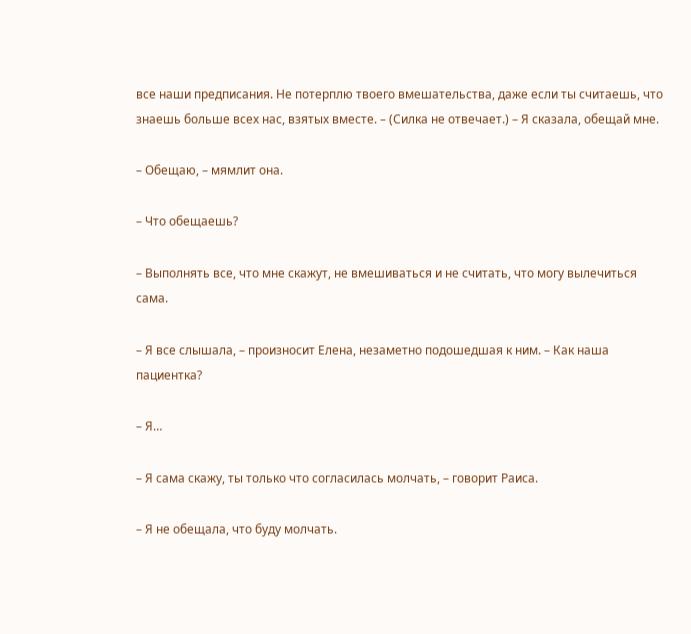все наши предписания. Не потерплю твоего вмешательства, даже если ты считаешь, что знаешь больше всех нас, взятых вместе. – (Силка не отвечает.) – Я сказала, обещай мне.

– Обещаю, – мямлит она.

– Что обещаешь?

– Выполнять все, что мне скажут, не вмешиваться и не считать, что могу вылечиться сама.

– Я все слышала, – произносит Елена, незаметно подошедшая к ним. – Как наша пациентка?

– Я…

– Я сама скажу, ты только что согласилась молчать, – говорит Раиса.

– Я не обещала, что буду молчать.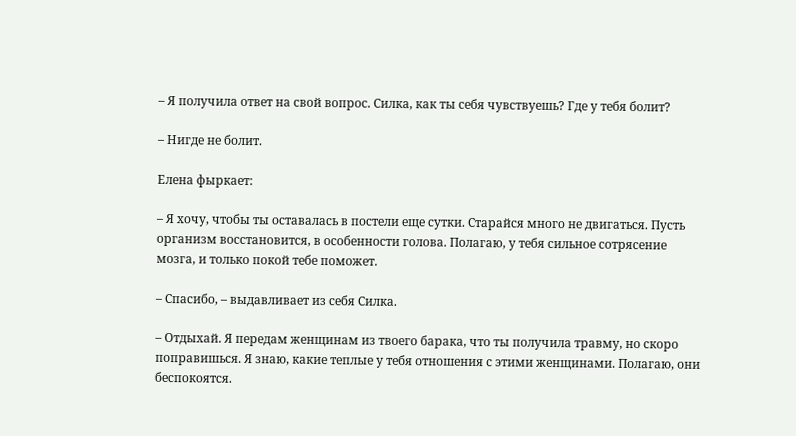– Я получила ответ на свой вопрос. Силка, как ты себя чувствуешь? Где у тебя болит?

– Нигде не болит.

Елена фыркает:

– Я хочу, чтобы ты оставалась в постели еще сутки. Старайся много не двигаться. Пусть организм восстановится, в особенности голова. Полагаю, у тебя сильное сотрясение мозга, и только покой тебе поможет.

– Спасибо, – выдавливает из себя Силка.

– Отдыхай. Я передам женщинам из твоего барака, что ты получила травму, но скоро поправишься. Я знаю, какие теплые у тебя отношения с этими женщинами. Полагаю, они беспокоятся.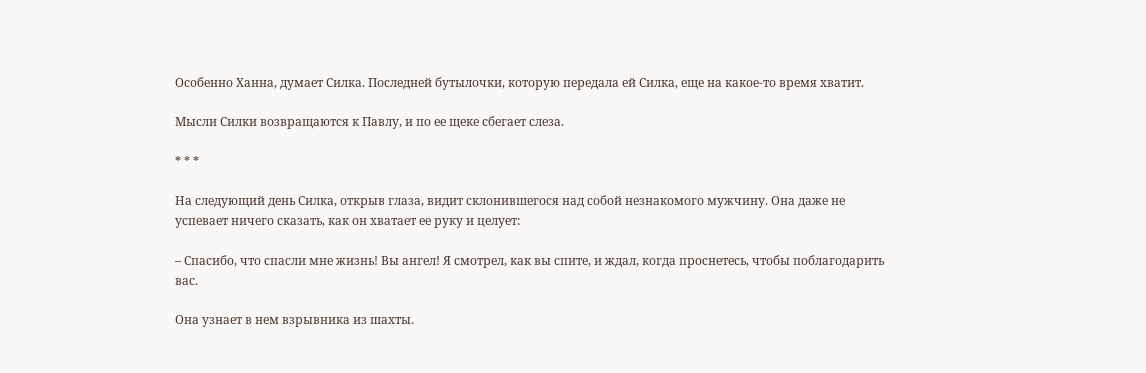Особенно Ханна, думает Силка. Последней бутылочки, которую передала ей Силка, еще на какое-то время хватит.

Мысли Силки возвращаются к Павлу, и по ее щеке сбегает слеза.

* * *

На следующий день Силка, открыв глаза, видит склонившегося над собой незнакомого мужчину. Она даже не успевает ничего сказать, как он хватает ее руку и целует:

– Спасибо, что спасли мне жизнь! Вы ангел! Я смотрел, как вы спите, и ждал, когда проснетесь, чтобы поблагодарить вас.

Она узнает в нем взрывника из шахты.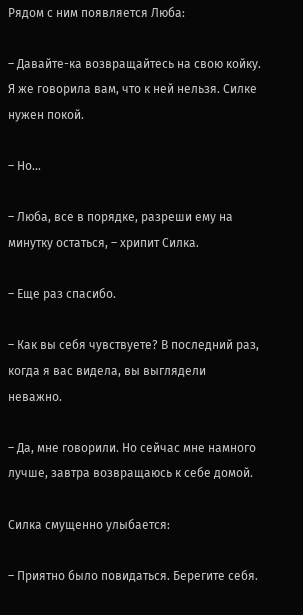Рядом с ним появляется Люба:

– Давайте-ка возвращайтесь на свою койку. Я же говорила вам, что к ней нельзя. Силке нужен покой.

– Но…

– Люба, все в порядке, разреши ему на минутку остаться, – хрипит Силка.

– Еще раз спасибо.

– Как вы себя чувствуете? В последний раз, когда я вас видела, вы выглядели неважно.

– Да, мне говорили. Но сейчас мне намного лучше, завтра возвращаюсь к себе домой.

Силка смущенно улыбается:

– Приятно было повидаться. Берегите себя.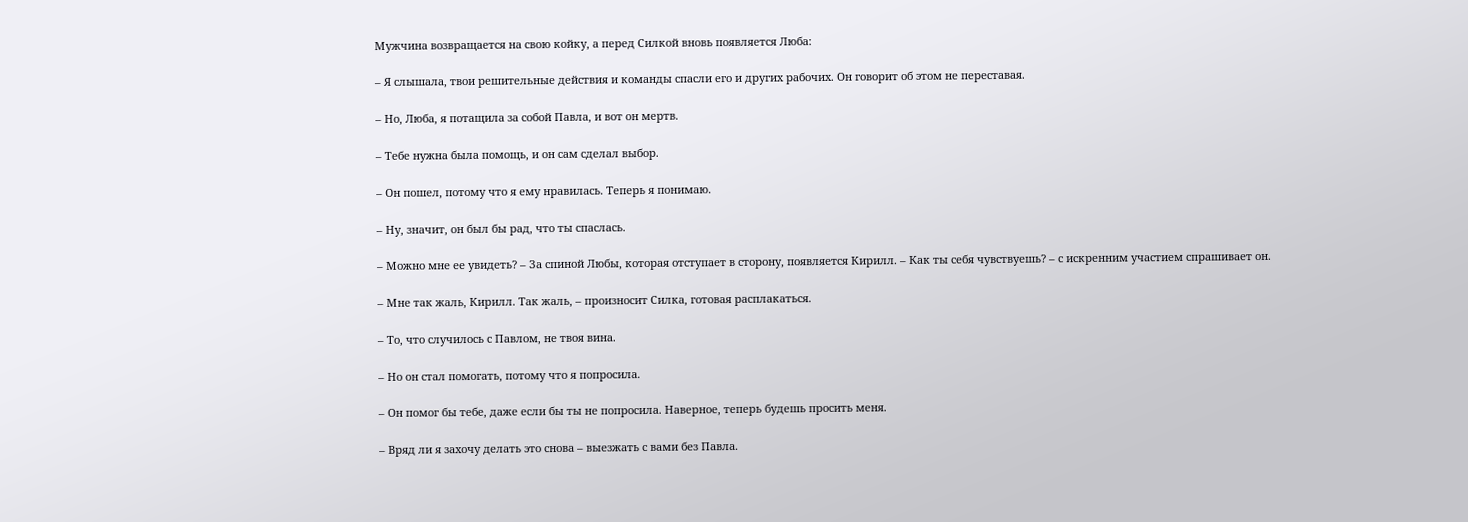Мужчина возвращается на свою койку, а перед Силкой вновь появляется Люба:

– Я слышала, твои решительные действия и команды спасли его и других рабочих. Он говорит об этом не переставая.

– Но, Люба, я потащила за собой Павла, и вот он мертв.

– Тебе нужна была помощь, и он сам сделал выбор.

– Он пошел, потому что я ему нравилась. Теперь я понимаю.

– Ну, значит, он был бы рад, что ты спаслась.

– Можно мне ее увидеть? – За спиной Любы, которая отступает в сторону, появляется Кирилл. – Как ты себя чувствуешь? – с искренним участием спрашивает он.

– Мне так жаль, Кирилл. Так жаль, – произносит Силка, готовая расплакаться.

– То, что случилось с Павлом, не твоя вина.

– Но он стал помогать, потому что я попросила.

– Он помог бы тебе, даже если бы ты не попросила. Наверное, теперь будешь просить меня.

– Вряд ли я захочу делать это снова – выезжать с вами без Павла.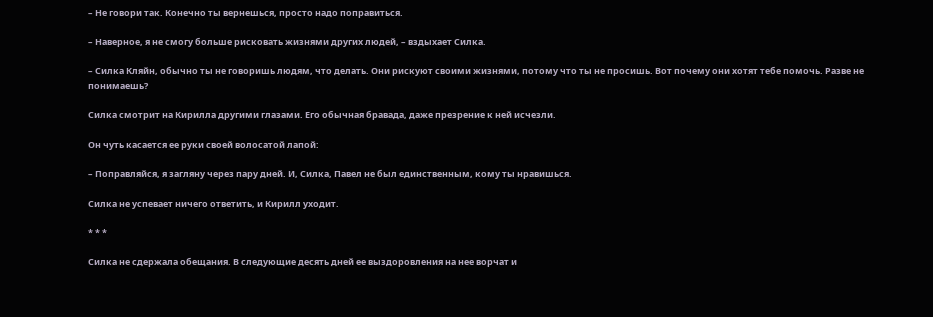– Не говори так. Конечно ты вернешься, просто надо поправиться.

– Наверное, я не смогу больше рисковать жизнями других людей, – вздыхает Силка.

– Силка Кляйн, обычно ты не говоришь людям, что делать. Они рискуют своими жизнями, потому что ты не просишь. Вот почему они хотят тебе помочь. Разве не понимаешь?

Силка смотрит на Кирилла другими глазами. Его обычная бравада, даже презрение к ней исчезли.

Он чуть касается ее руки своей волосатой лапой:

– Поправляйся, я загляну через пару дней. И, Силка, Павел не был единственным, кому ты нравишься.

Силка не успевает ничего ответить, и Кирилл уходит.

* * *

Силка не сдержала обещания. В следующие десять дней ее выздоровления на нее ворчат и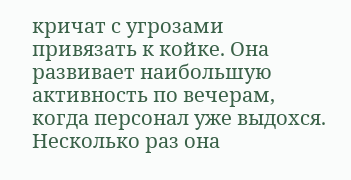кричат с угрозами привязать к койке. Она развивает наибольшую активность по вечерам, когда персонал уже выдохся. Несколько раз она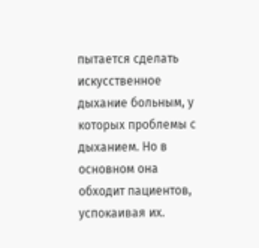пытается сделать искусственное дыхание больным, у которых проблемы с дыханием. Но в основном она обходит пациентов, успокаивая их.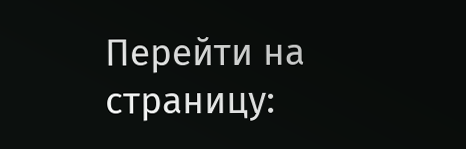Перейти на страницу: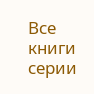Все книги серии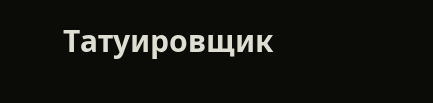Татуировщик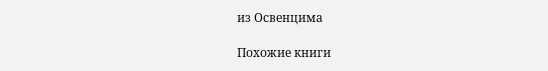из Освенцима

Похожие книги